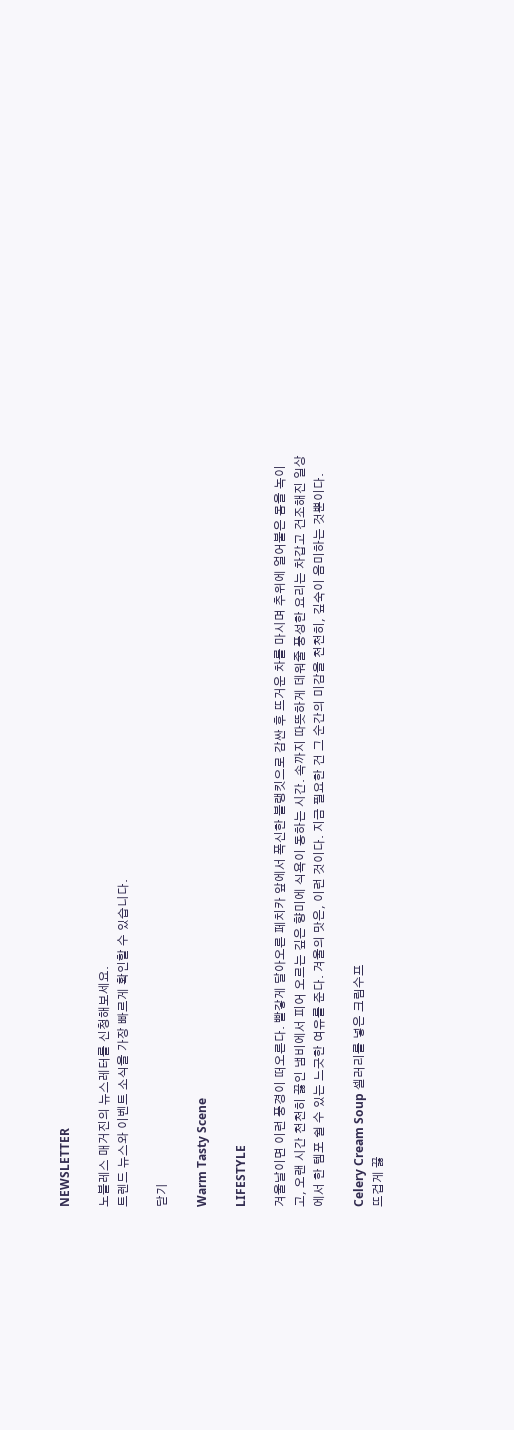NEWSLETTER

노블레스 매거진의 뉴스레터를 신청해보세요.
트렌드 뉴스와 이벤트 소식을 가장 빠르게 확인할 수 있습니다.

닫기

Warm Tasty Scene

LIFESTYLE

겨울날이면 이런 풍경이 떠오른다. 빨갛게 달아오른 페치카 앞에서 폭신한 블랭킷으로 감싼 후 뜨거운 차를 마시며 추위에 얼어붙은 몸을 녹이고, 오랜 시간 천천히 끓인 냄비에서 피어 오르는 깊은 향미에 식욕이 동하는 시간. 속까지 따뜻하게 데워줄 풍성한 요리는 차갑고 건조해진 일상에서 한 템포 쉴 수 있는 느긋한 여유를 준다. 겨울의 맛은, 이런 것이다. 지금 필요한 건 그 순간의 미감을 천천히, 깊숙이 음미하는 것뿐이다.

Celery Cream Soup 셀러리를 넣은 크림수프
뜨겁게 끓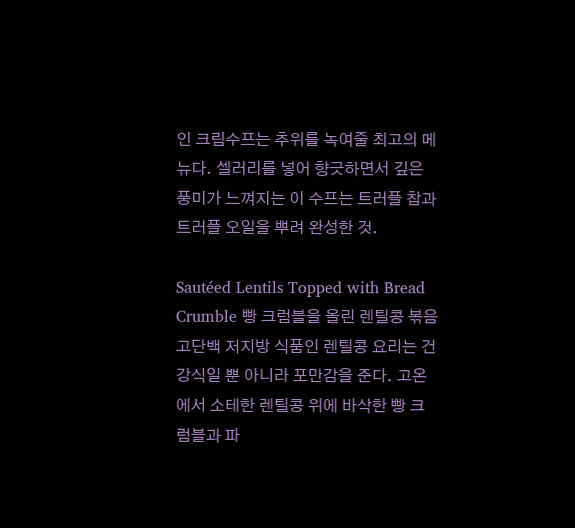인 크림수프는 추위를 녹여줄 최고의 메뉴다. 셀러리를 넣어 향긋하면서 깊은 풍미가 느껴지는 이 수프는 트러플 찹과 트러플 오일을 뿌려 완성한 것.

Sautéed Lentils Topped with Bread Crumble 빵 크럼블을 올린 렌틸콩 볶음
고단백 저지방 식품인 렌틸콩 요리는 건강식일 뿐 아니라 포만감을 준다. 고온에서 소테한 렌틸콩 위에 바삭한 빵 크럼블과 파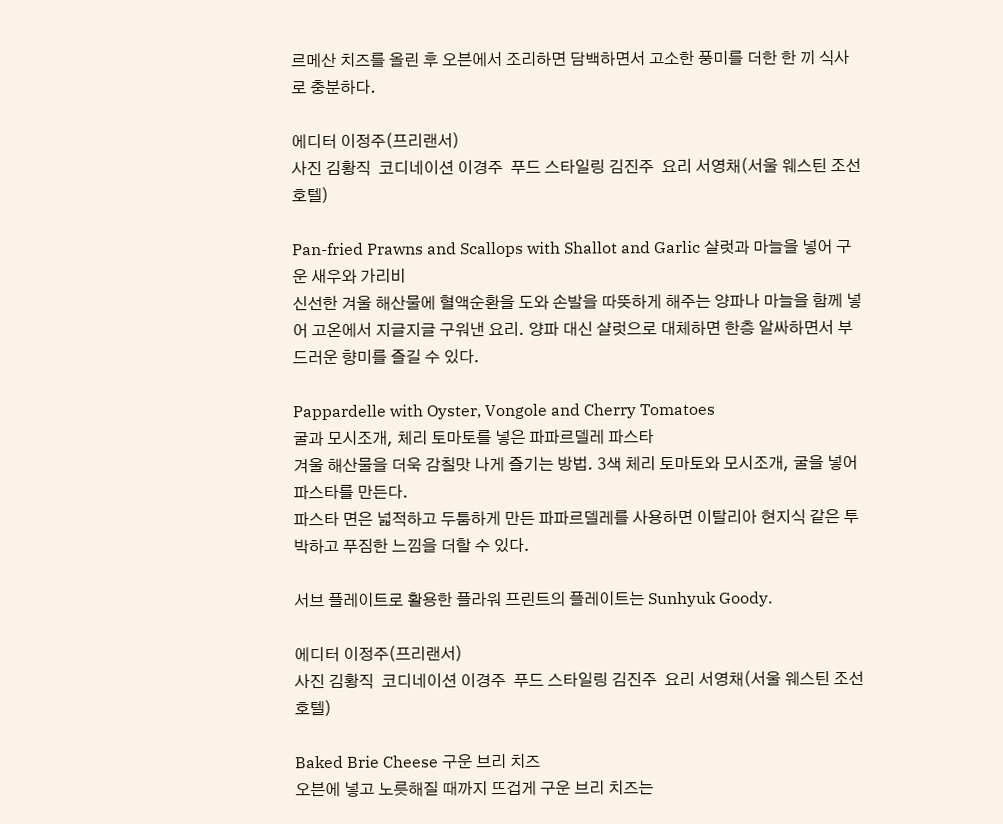르메산 치즈를 올린 후 오븐에서 조리하면 담백하면서 고소한 풍미를 더한 한 끼 식사로 충분하다.

에디터 이정주(프리랜서)
사진 김황직  코디네이션 이경주  푸드 스타일링 김진주  요리 서영채(서울 웨스틴 조선 호텔)

Pan-fried Prawns and Scallops with Shallot and Garlic 샬럿과 마늘을 넣어 구운 새우와 가리비
신선한 겨울 해산물에 혈액순환을 도와 손발을 따뜻하게 해주는 양파나 마늘을 함께 넣어 고온에서 지글지글 구워낸 요리. 양파 대신 샬럿으로 대체하면 한층 알싸하면서 부드러운 향미를 즐길 수 있다.

Pappardelle with Oyster, Vongole and Cherry Tomatoes
굴과 모시조개, 체리 토마토를 넣은 파파르델레 파스타
겨울 해산물을 더욱 감칠맛 나게 즐기는 방법. 3색 체리 토마토와 모시조개, 굴을 넣어 파스타를 만든다.
파스타 면은 넓적하고 두툼하게 만든 파파르델레를 사용하면 이탈리아 현지식 같은 투박하고 푸짐한 느낌을 더할 수 있다.

서브 플레이트로 활용한 플라워 프린트의 플레이트는 Sunhyuk Goody.

에디터 이정주(프리랜서)
사진 김황직  코디네이션 이경주  푸드 스타일링 김진주  요리 서영채(서울 웨스틴 조선 호텔)

Baked Brie Cheese 구운 브리 치즈
오븐에 넣고 노릇해질 때까지 뜨겁게 구운 브리 치즈는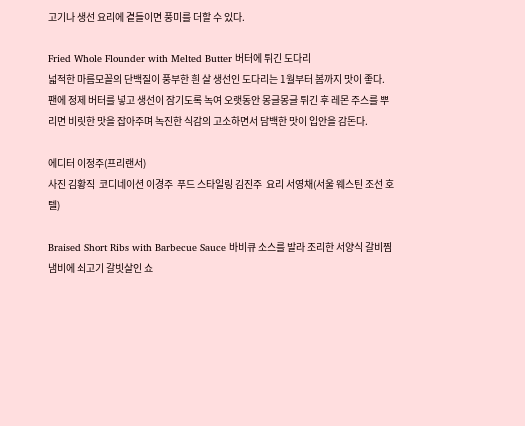고기나 생선 요리에 곁들이면 풍미를 더할 수 있다.

Fried Whole Flounder with Melted Butter 버터에 튀긴 도다리
넓적한 마름모꼴의 단백질이 풍부한 흰 살 생선인 도다리는 1월부터 봄까지 맛이 좋다. 팬에 정제 버터를 넣고 생선이 잠기도록 녹여 오랫동안 몽글몽글 튀긴 후 레몬 주스를 뿌리면 비릿한 맛을 잡아주며 녹진한 식감의 고소하면서 담백한 맛이 입안을 감돈다.

에디터 이정주(프리랜서)
사진 김황직  코디네이션 이경주  푸드 스타일링 김진주  요리 서영채(서울 웨스틴 조선 호텔)

Braised Short Ribs with Barbecue Sauce 바비큐 소스를 발라 조리한 서양식 갈비찜
냄비에 쇠고기 갈빗살인 쇼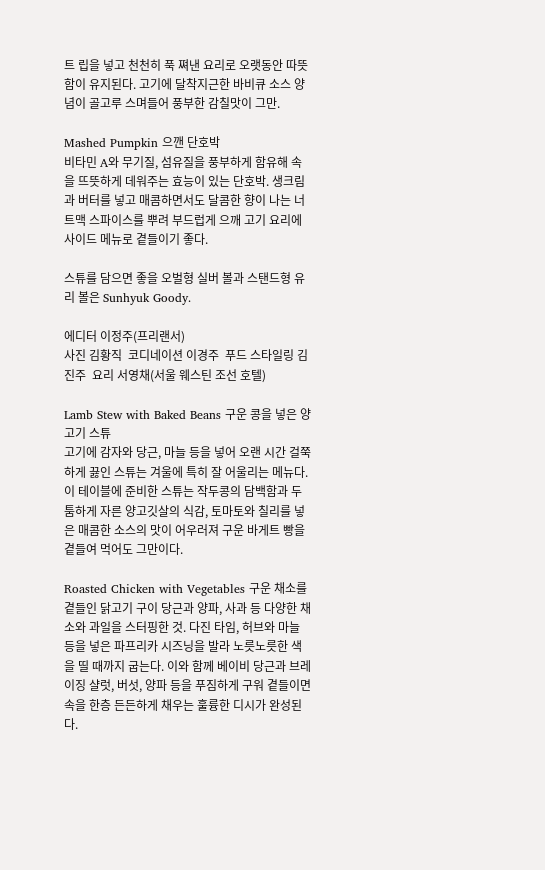트 립을 넣고 천천히 푹 쪄낸 요리로 오랫동안 따뜻함이 유지된다. 고기에 달착지근한 바비큐 소스 양념이 골고루 스며들어 풍부한 감칠맛이 그만.

Mashed Pumpkin 으깬 단호박
비타민 A와 무기질, 섬유질을 풍부하게 함유해 속을 뜨뜻하게 데워주는 효능이 있는 단호박. 생크림과 버터를 넣고 매콤하면서도 달콤한 향이 나는 너트맥 스파이스를 뿌려 부드럽게 으깨 고기 요리에 사이드 메뉴로 곁들이기 좋다.

스튜를 담으면 좋을 오벌형 실버 볼과 스탠드형 유리 볼은 Sunhyuk Goody.

에디터 이정주(프리랜서)
사진 김황직  코디네이션 이경주  푸드 스타일링 김진주  요리 서영채(서울 웨스틴 조선 호텔)

Lamb Stew with Baked Beans 구운 콩을 넣은 양고기 스튜
고기에 감자와 당근, 마늘 등을 넣어 오랜 시간 걸쭉하게 끓인 스튜는 겨울에 특히 잘 어울리는 메뉴다. 이 테이블에 준비한 스튜는 작두콩의 담백함과 두툼하게 자른 양고깃살의 식감, 토마토와 칠리를 넣은 매콤한 소스의 맛이 어우러져 구운 바게트 빵을 곁들여 먹어도 그만이다.

Roasted Chicken with Vegetables 구운 채소를 곁들인 닭고기 구이 당근과 양파, 사과 등 다양한 채소와 과일을 스터핑한 것. 다진 타임, 허브와 마늘 등을 넣은 파프리카 시즈닝을 발라 노릇노릇한 색을 띨 때까지 굽는다. 이와 함께 베이비 당근과 브레이징 샬럿, 버섯, 양파 등을 푸짐하게 구워 곁들이면 속을 한층 든든하게 채우는 훌륭한 디시가 완성된다.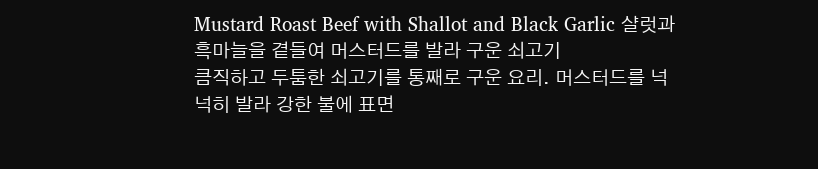Mustard Roast Beef with Shallot and Black Garlic 샬럿과 흑마늘을 곁들여 머스터드를 발라 구운 쇠고기
큼직하고 두툼한 쇠고기를 통째로 구운 요리. 머스터드를 넉넉히 발라 강한 불에 표면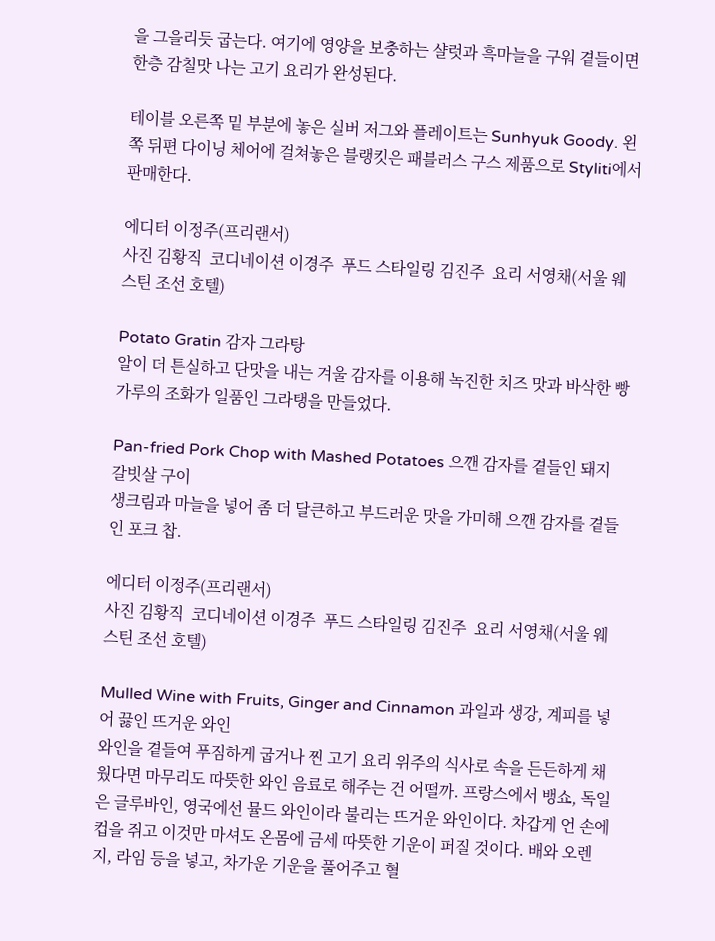을 그을리듯 굽는다. 여기에 영양을 보충하는 샬럿과 흑마늘을 구워 곁들이면 한층 감칠맛 나는 고기 요리가 완성된다.

테이블 오른쪽 밑 부분에 놓은 실버 저그와 플레이트는 Sunhyuk Goody. 왼쪽 뒤편 다이닝 체어에 걸쳐놓은 블랭킷은 패블러스 구스 제품으로 Styliti에서 판매한다.

에디터 이정주(프리랜서)
사진 김황직  코디네이션 이경주  푸드 스타일링 김진주  요리 서영채(서울 웨스틴 조선 호텔)

Potato Gratin 감자 그라탕
알이 더 튼실하고 단맛을 내는 겨울 감자를 이용해 녹진한 치즈 맛과 바삭한 빵가루의 조화가 일품인 그라탱을 만들었다.

Pan-fried Pork Chop with Mashed Potatoes 으깬 감자를 곁들인 돼지 갈빗살 구이
생크림과 마늘을 넣어 좀 더 달큰하고 부드러운 맛을 가미해 으깬 감자를 곁들인 포크 찹.

에디터 이정주(프리랜서)
사진 김황직  코디네이션 이경주  푸드 스타일링 김진주  요리 서영채(서울 웨스틴 조선 호텔)

Mulled Wine with Fruits, Ginger and Cinnamon 과일과 생강, 계피를 넣어 끓인 뜨거운 와인
와인을 곁들여 푸짐하게 굽거나 찐 고기 요리 위주의 식사로 속을 든든하게 채웠다면 마무리도 따뜻한 와인 음료로 해주는 건 어떨까. 프랑스에서 뱅쇼, 독일은 글루바인, 영국에선 뮬드 와인이라 불리는 뜨거운 와인이다. 차갑게 언 손에 컵을 쥐고 이것만 마셔도 온몸에 금세 따뜻한 기운이 퍼질 것이다. 배와 오렌지, 라임 등을 넣고, 차가운 기운을 풀어주고 혈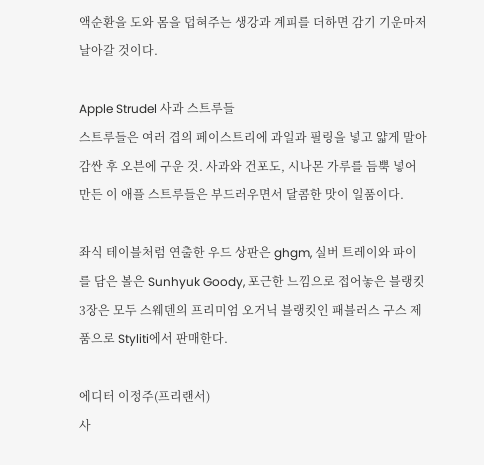액순환을 도와 몸을 덥혀주는 생강과 계피를 더하면 감기 기운마저 날아갈 것이다.

Apple Strudel 사과 스트루들
스트루들은 여러 겹의 페이스트리에 과일과 필링을 넣고 얇게 말아 감싼 후 오븐에 구운 것. 사과와 건포도, 시나몬 가루를 듬뿍 넣어 만든 이 애플 스트루들은 부드러우면서 달콤한 맛이 일품이다.

좌식 테이블처럼 연출한 우드 상판은 ghgm, 실버 트레이와 파이를 담은 볼은 Sunhyuk Goody, 포근한 느낌으로 접어놓은 블랭킷 3장은 모두 스웨덴의 프리미엄 오거닉 블랭킷인 패블러스 구스 제품으로 Styliti에서 판매한다.

에디터 이정주(프리랜서)
사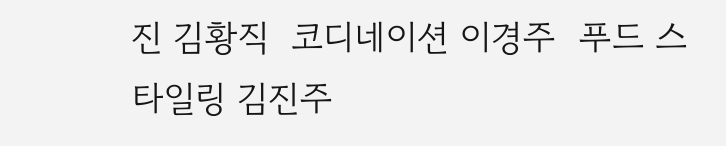진 김황직  코디네이션 이경주  푸드 스타일링 김진주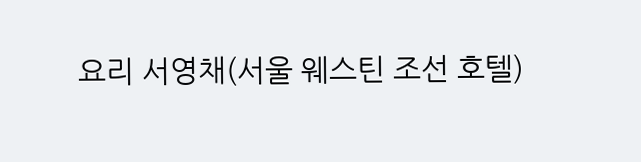요리 서영채(서울 웨스틴 조선 호텔)